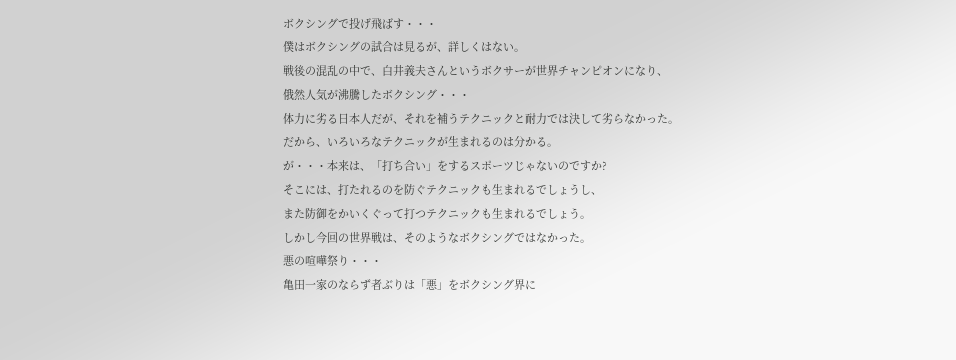ボクシングで投げ飛ばす・・・
僕はボクシングの試合は見るが、詳しくはない。
戦後の混乱の中で、白井義夫さんというボクサーが世界チャンピオンになり、
俄然人気が沸騰したボクシング・・・
体力に劣る日本人だが、それを補うテクニックと耐力では決して劣らなかった。
だから、いろいろなテクニックが生まれるのは分かる。
が・・・本来は、「打ち合い」をするスポーツじゃないのですか?
そこには、打たれるのを防ぐテクニックも生まれるでしょうし、
また防御をかいくぐって打つテクニックも生まれるでしょう。
しかし今回の世界戦は、そのようなボクシングではなかった。
悪の喧嘩祭り・・・
亀田一家のならず者ぶりは「悪」をボクシング界に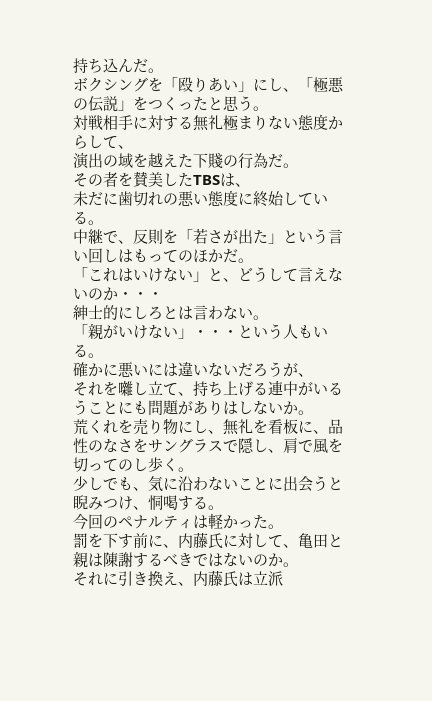持ち込んだ。
ボクシングを「殴りあい」にし、「極悪の伝説」をつくったと思う。
対戦相手に対する無礼極まりない態度からして、
演出の域を越えた下賤の行為だ。
その者を賛美したTBSは、
未だに歯切れの悪い態度に終始している。
中継で、反則を「若さが出た」という言い回しはもってのほかだ。
「これはいけない」と、どうして言えないのか・・・
紳士的にしろとは言わない。
「親がいけない」・・・という人もいる。
確かに悪いには違いないだろうが、
それを囃し立て、持ち上げる連中がいるうことにも問題がありはしないか。
荒くれを売り物にし、無礼を看板に、品性のなさをサングラスで隠し、肩で風を切ってのし歩く。
少しでも、気に沿わないことに出会うと睨みつけ、恫喝する。
今回のペナルティは軽かった。
罰を下す前に、内藤氏に対して、亀田と親は陳謝するべきではないのか。
それに引き換え、内藤氏は立派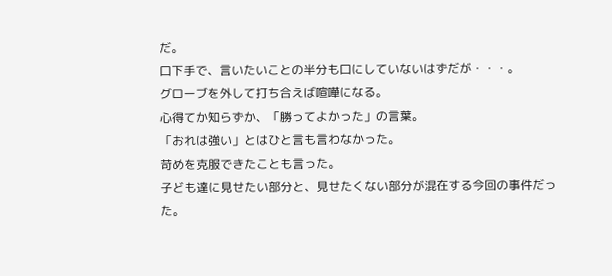だ。
口下手で、言いたいことの半分も口にしていないはずだが・・・。
グローブを外して打ち合えば喧嘩になる。
心得てか知らずか、「勝ってよかった」の言葉。
「おれは強い」とはひと言も言わなかった。
苛めを克服できたことも言った。
子ども達に見せたい部分と、見せたくない部分が混在する今回の事件だった。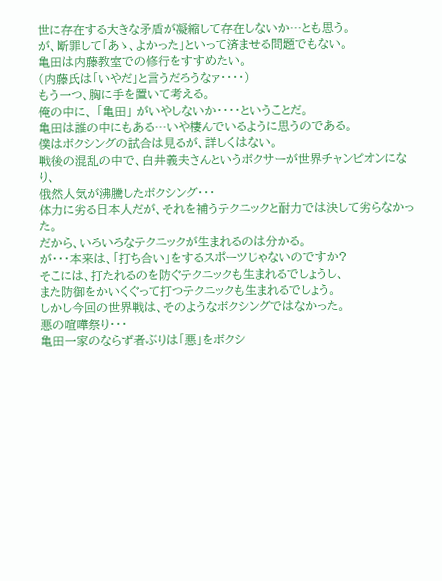世に存在する大きな矛盾が凝縮して存在しないか…とも思う。
が、断罪して「あゝ、よかった」といって済ませる問題でもない。
亀田は内藤教室での修行をすすめたい。
(内藤氏は「いやだ」と言うだろうなァ・・・・)
もう一つ、胸に手を置いて考える。
俺の中に、 「亀田」 がいやしないか・・・・ということだ。
亀田は誰の中にもある…いや棲んでいるように思うのである。
僕はボクシングの試合は見るが、詳しくはない。
戦後の混乱の中で、白井義夫さんというボクサーが世界チャンピオンになり、
俄然人気が沸騰したボクシング・・・
体力に劣る日本人だが、それを補うテクニックと耐力では決して劣らなかった。
だから、いろいろなテクニックが生まれるのは分かる。
が・・・本来は、「打ち合い」をするスポーツじゃないのですか?
そこには、打たれるのを防ぐテクニックも生まれるでしょうし、
また防御をかいくぐって打つテクニックも生まれるでしょう。
しかし今回の世界戦は、そのようなボクシングではなかった。
悪の喧嘩祭り・・・
亀田一家のならず者ぶりは「悪」をボクシ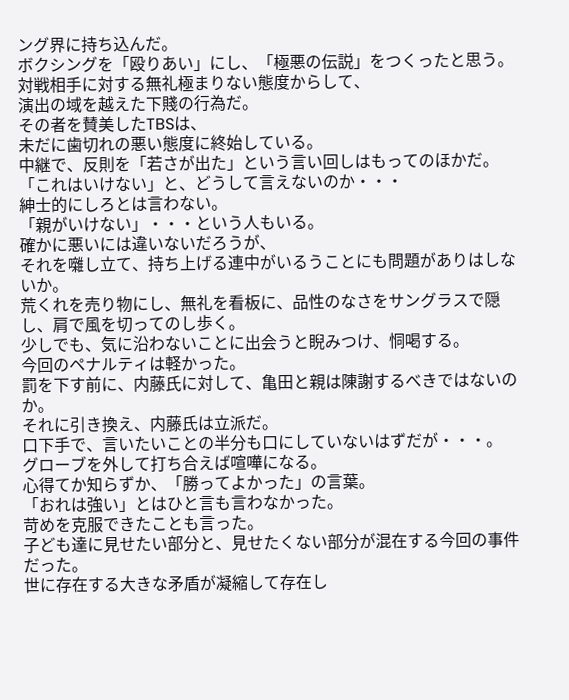ング界に持ち込んだ。
ボクシングを「殴りあい」にし、「極悪の伝説」をつくったと思う。
対戦相手に対する無礼極まりない態度からして、
演出の域を越えた下賤の行為だ。
その者を賛美したTBSは、
未だに歯切れの悪い態度に終始している。
中継で、反則を「若さが出た」という言い回しはもってのほかだ。
「これはいけない」と、どうして言えないのか・・・
紳士的にしろとは言わない。
「親がいけない」・・・という人もいる。
確かに悪いには違いないだろうが、
それを囃し立て、持ち上げる連中がいるうことにも問題がありはしないか。
荒くれを売り物にし、無礼を看板に、品性のなさをサングラスで隠し、肩で風を切ってのし歩く。
少しでも、気に沿わないことに出会うと睨みつけ、恫喝する。
今回のペナルティは軽かった。
罰を下す前に、内藤氏に対して、亀田と親は陳謝するべきではないのか。
それに引き換え、内藤氏は立派だ。
口下手で、言いたいことの半分も口にしていないはずだが・・・。
グローブを外して打ち合えば喧嘩になる。
心得てか知らずか、「勝ってよかった」の言葉。
「おれは強い」とはひと言も言わなかった。
苛めを克服できたことも言った。
子ども達に見せたい部分と、見せたくない部分が混在する今回の事件だった。
世に存在する大きな矛盾が凝縮して存在し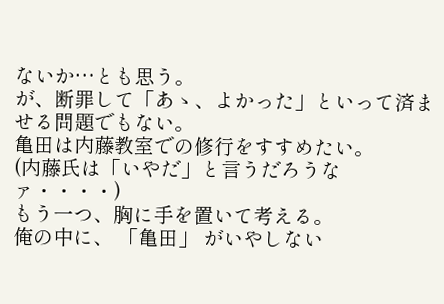ないか…とも思う。
が、断罪して「あゝ、よかった」といって済ませる問題でもない。
亀田は内藤教室での修行をすすめたい。
(内藤氏は「いやだ」と言うだろうなァ・・・・)
もう一つ、胸に手を置いて考える。
俺の中に、 「亀田」 がいやしない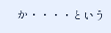か・・・・という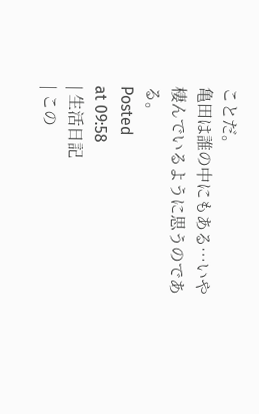ことだ。
亀田は誰の中にもある…いや棲んでいるように思うのである。
Posted
at 09:58
| 生活日記
| この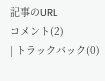記事のURL
コメント(2)
| トラックバック(0)